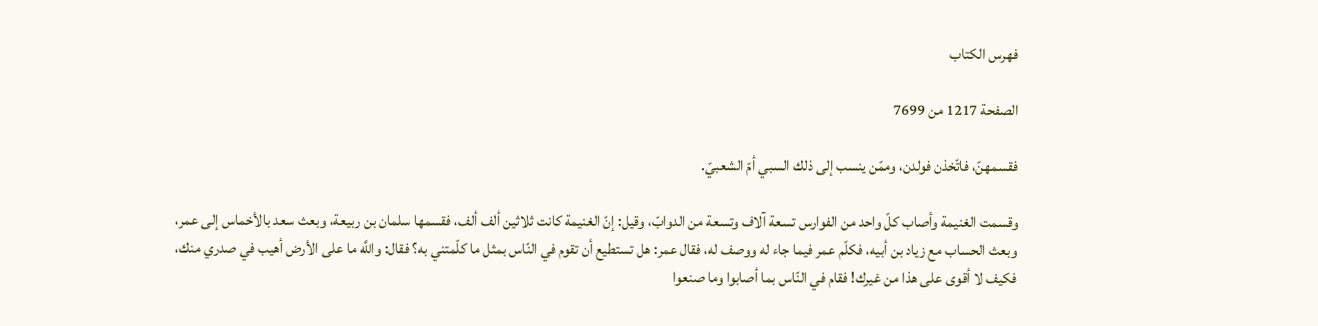فهرس الكتاب

الصفحة 1217 من 7699

فقسمهنّ، فاتّخذن فولدن، وممّن ينسب إلى ذلك السبي أمّ الشعبيّ.

وقسمت الغنيمة وأصاب كلّ واحد من الفوارس تسعة آلاف وتسعة من الدوابّ، وقيل: إنّ الغنيمة كانت ثلاثين ألف ألف، فقسمها سلمان بن ربيعة، وبعث سعد بالأخماس إلى عمر، وبعث الحساب مع زياد بن أبيه، فكلّم عمر فيما جاء له ووصف له، فقال عمر: هل تستطيع أن تقوم في النّاس بمثل ما كلّمتني به؟ فقال: واللَّه ما على الأرض أهيب في صدري منك، فكيف لا أقوى على هذا من غيرك! فقام في النّاس بما أصابوا وما صنعوا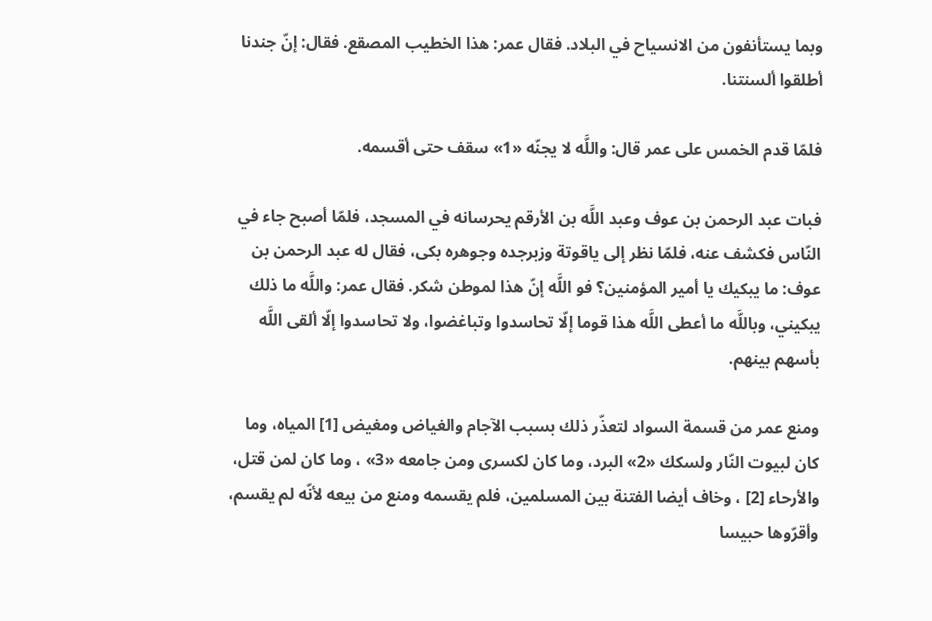وبما يستأنفون من الانسياح في البلاد. فقال عمر: هذا الخطيب المصقع. فقال: إنّ جندنا أطلقوا ألسنتنا.

فلمّا قدم الخمس على عمر قال: واللَّه لا يجنّه «1» سقف حتى أقسمه.

فبات عبد الرحمن بن عوف وعبد اللَّه بن الأرقم يحرسانه في المسجد، فلمّا أصبح جاء في النّاس فكشف عنه، فلمّا نظر إلى ياقوتة وزبرجده وجوهره بكى، فقال له عبد الرحمن بن عوف: ما يبكيك يا أمير المؤمنين؟ فو اللَّه إنّ هذا لموطن شكر. فقال عمر: واللَّه ما ذلك يبكيني، وباللَّه ما أعطى اللَّه هذا قوما إلّا تحاسدوا وتباغضوا، ولا تحاسدوا إلّا ألقى اللَّه بأسهم بينهم.

ومنع عمر من قسمة السواد لتعذّر ذلك بسبب الآجام والغياض ومغيض [1] المياه، وما كان لبيوت النّار ولسكك «2» البرد، وما كان لكسرى ومن جامعه «3» ، وما كان لمن قتل، والأرحاء [2] ، وخاف أيضا الفتنة بين المسلمين، فلم يقسمه ومنع من بيعه لأنّه لم يقسم، وأقرّوها حبيسا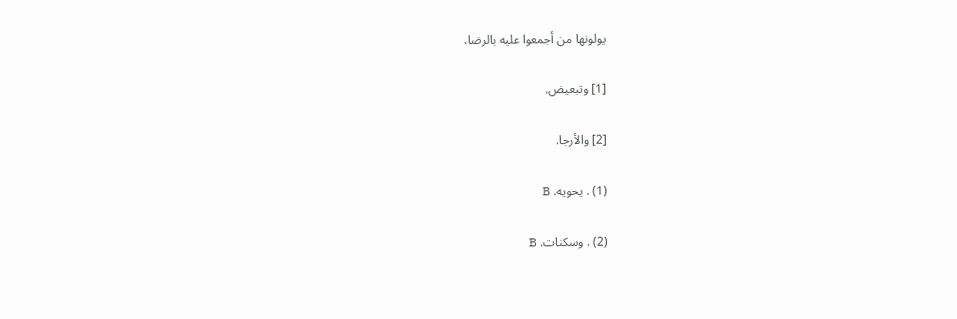يولونها من أجمعوا عليه بالرضا،

[1] وتبعيض.

[2] والأرجا.

(1) . يحويه. B

(2) . وسكنات. B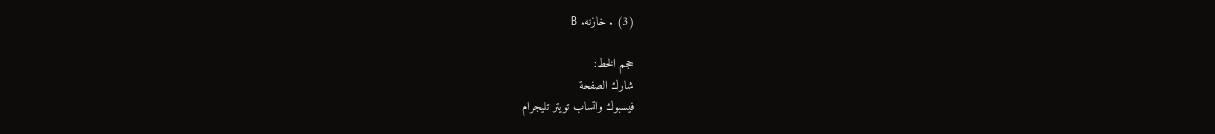(3) . خازنه. B

حجم الخط:
شارك الصفحة
فيسبوك واتساب تويتر تليجرام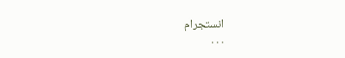انستجرام
. . .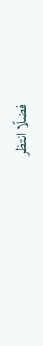فضلًا انتظر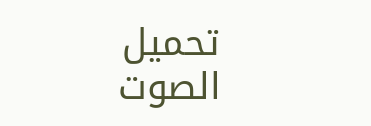تحميل الصوت